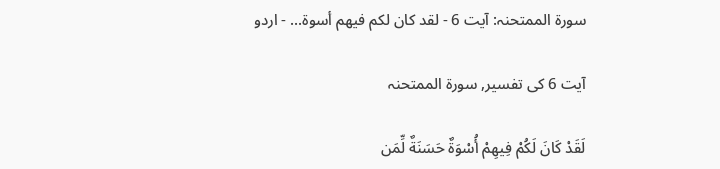سورۃ الممتحنہ: آیت 6 - لقد كان لكم فيهم أسوة... - اردو

آیت 6 کی تفسیر, سورۃ الممتحنہ

لَقَدْ كَانَ لَكُمْ فِيهِمْ أُسْوَةٌ حَسَنَةٌ لِّمَن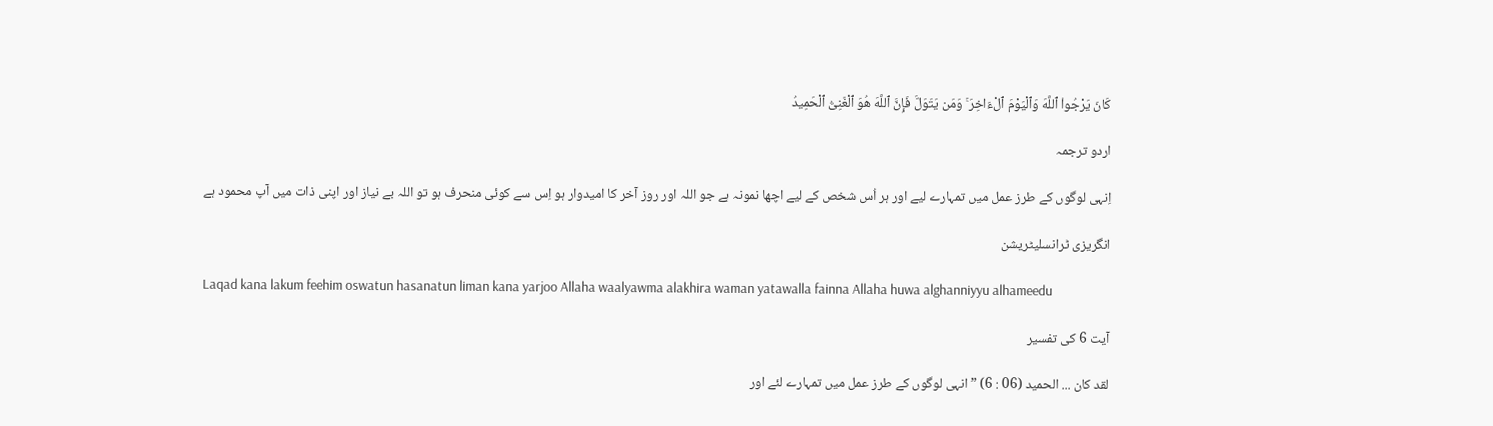كَانَ يَرْجُوا۟ ٱللَّهَ وَٱلْيَوْمَ ٱلْءَاخِرَ ۚ وَمَن يَتَوَلَّ فَإِنَّ ٱللَّهَ هُوَ ٱلْغَنِىُّ ٱلْحَمِيدُ

اردو ترجمہ

اِنہی لوگوں کے طرز عمل میں تمہارے لیے اور ہر اُس شخص کے لیے اچھا نمونہ ہے جو اللہ اور روز آخر کا امیدوار ہو اِس سے کوئی منحرف ہو تو اللہ بے نیاز اور اپنی ذات میں آپ محمود ہے

انگریزی ٹرانسلیٹریشن

Laqad kana lakum feehim oswatun hasanatun liman kana yarjoo Allaha waalyawma alakhira waman yatawalla fainna Allaha huwa alghanniyyu alhameedu

آیت 6 کی تفسیر

لقد کان ... الحمید (06 : 6) ” انہی لوگوں کے طرز عمل میں تمہارے لئے اور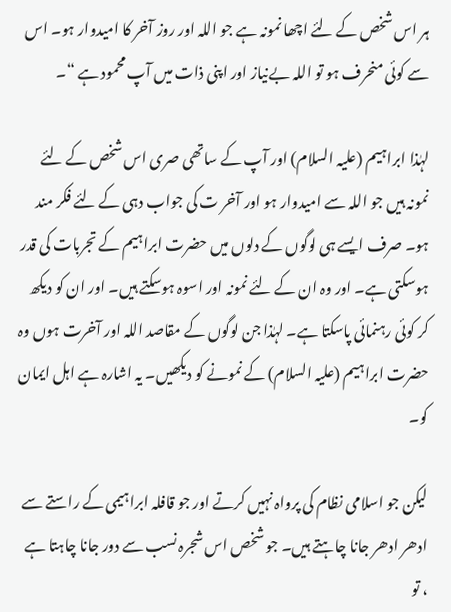ہر اس شخص کے لئے اچھا نمونہ ہے جو اللہ اور روز آخر کا امیدوار ہو۔ اس سے کوئی منحرف ہو تو اللہ بےنیاز اور اپنی ذات میں آپ محمود ہے “۔

لہٰذا ابراہیم (علیہ السلام) اور آپ کے ساتھی صری اس شخص کے لئے نمونہ ہیں جو اللہ سے امیدوار ہو اور آخر ت کی جواب دہی کے لئے فکر مند ہو۔ صرف ایسے ہی لوگوں کے دلوں میں حضرت ابراہیم کے تجربات کی قدر ہوسکتی ہے۔ اور وہ ان کے لئے نمونہ اور اسوہ ہوسکتے ہیں۔ اور ان کو دیکھ کر کوئی رہنمائی پاسکتا ہے۔ لہٰذا جن لوگوں کے مقاصد اللہ اور آخرت ہوں وہ حضرت ابراہیم (علیہ السلام) کے نمونے کو دیکھیں۔ یہ اشارہ ہے اہل ایمان کو۔

لیکن جو اسلامی نظام کی پرواہ نہیں کرتے اور جو قافلہ ابراہیمی کے راستے سے ادھر ادھر جانا چاہتے ہیں۔ جو شخص اس شجرہ نسب سے دور جانا چاہتا ہے ، تو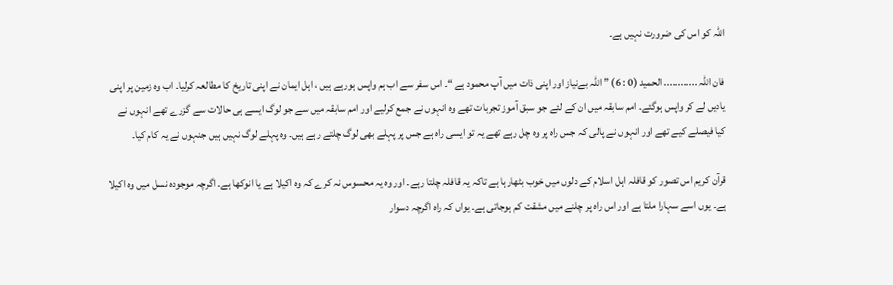اللہ کو اس کی ضرورت نہیں ہے۔

فان اللہ ............ الحمید (0 : 6) ” اللہ بےنیاز اور اپنی ذات میں آپ محمود ہے “۔ اس سفر سے اب ہم واپس ہورہے ہیں ، اہل ایمان نے اپنی تاریخ کا مطالعہ کرلیا۔ اب وہ زمین پر اپنی یادیں لے کر واپس ہوگئے۔ امم سابقہ میں ان کے لئے جو سبق آموز تجربات تھے وہ انہوں نے جمع کرلیے اور امم سابقہ میں سے جو لوگ ایسے ہی حالات سے گزرے تھے انہوں نے کیا فیصلے کیے تھے اور انہوں نے پالی کہ جس راہ پر وہ چل رہے تھے یہ تو ایسی راہ ہے جس پر پہلے بھی لوگ چلتے رہے ہیں۔ وہ پہلے لوگ نہیں ہیں جنہوں نے یہ کام کیا۔

قرآن کریم اس تصور کو قافلہ اہل اسلام کے دلوں میں خوب بٹھارہا ہے تاکہ یہ قافلہ چلتا رہے۔ اور وہ یہ محسوس نہ کرے کہ وہ اکیلا ہے یا انوکھا ہے۔ اگرچہ موجودہ نسل میں وہ اکیلا ہے۔ یوں اسے سہارا ملتا ہے اور اس راہ پر چلنے میں مشقت کم ہوجاتی ہے۔ یواں کہ راہ اگرچہ دسوار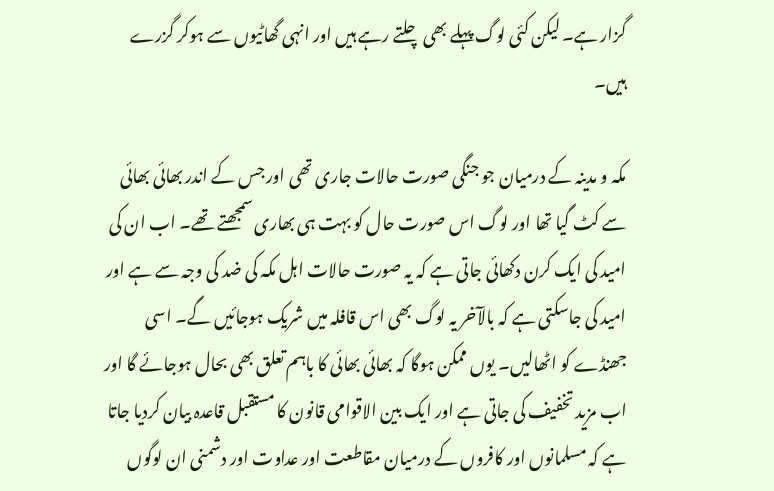گزار ہے۔ لیکن کئی لوگ پہلے بھی چلتے رہے ہیں اور انہی گھاٹیوں سے ہوکر گزرے ہیں۔

مکہ و مدینہ کے درمیان جو جنگی صورت حالات جاری تھی اور جس کے اندر بھائی بھائی سے کٹ گیا تھا اور لوگ اس صورت حال کو بہت ہی بھاری سمجھتے تھے۔ اب ان کی امید کی ایک کرن دکھائی جاتی ہے کہ یہ صورت حالات اہل مکہ کی ضد کی وجہ سے ہے اور امید کی جاسکتی ہے کہ بالآخر یہ لوگ بھی اس قافلہ میں شریک ہوجائیں گے۔ اسی جھنڈے کو اٹھالیں۔ یوں ممکن ہوگا کہ بھائی بھائی کا باہم تعلق بھی بحال ہوجائے گا اور اب مزید تخفیف کی جاتی ہے اور ایک بین الاقوامی قانون کا مستقبل قاعدہ بیان کردیا جاتا ہے کہ مسلمانوں اور کافروں کے درمیان مقاطعت اور عداوت اور دشمنی ان لوگوں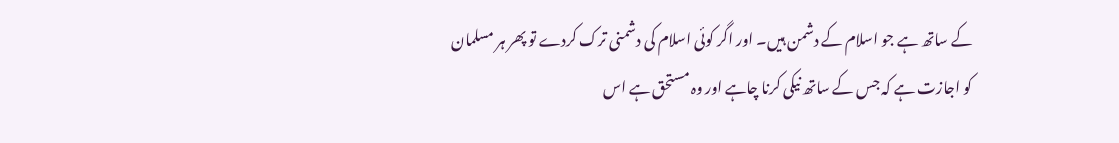کے ساتھ ہے جو اسلام کے دشمن ہیں۔ اور اگر کوئی اسلام کی دشمنی ترک کردے تو پھر ہر مسلمان کو اجازت ہے کہ جس کے ساتھ نیکی کرنا چاہے اور وہ مستحق ہے اس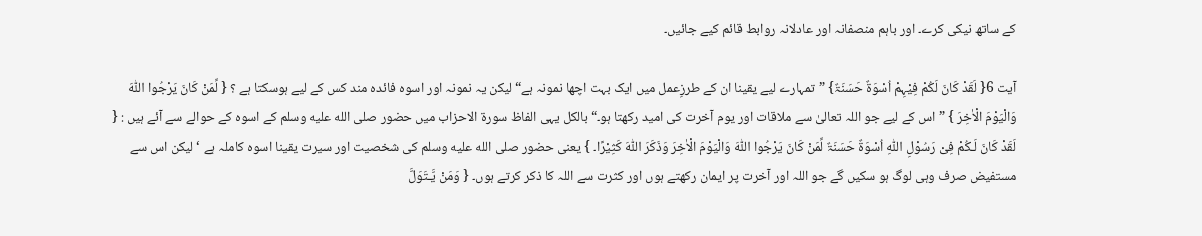کے ساتھ نیکی کرے۔ اور باہم منصفانہ اور عادلانہ روابط قائم کیے جائیں۔

آیت 6{ لَقَدْ کَانَ لَکُمْ فِیْہِمْ اُسْوَۃٌ حَسَنَۃٌ} ”تمہارے لیے یقینا ان کے طرزِعمل میں ایک بہت اچھا نمونہ ہے“ لیکن یہ نمونہ اور اسوہ فائدہ مند کس کے لیے ہوسکتا ہے ؟ { لِّمَنْ کَانَ یَرْجُوا اللّٰہَ وَالْیَوْمَ الْاٰخِرَ } ”اس کے لیے جو اللہ تعالیٰ سے ملاقات اور یوم آخرت کی امید رکھتا ہو۔“ بالکل یہی الفاظ سورة الاحزاب میں حضور صلى الله عليه وسلم کے اسوہ کے حوالے سے آئے ہیں : { لَقَدْ کَانَ لَـکُمْ فِیْ رَسُوْلِ اللّٰہِ اُسْوَۃٌ حَسَنَۃٌ لِّمَنْ کَانَ یَرْجُوا اللّٰہَ وَالْیَوْمَ الْاٰخِرَ وَذَکَرَ اللّٰہَ کَثِیْرًا۔ } یعنی حضور صلى الله عليه وسلم کی شخصیت اور سیرت یقینا اسوہ کاملہ ہے ‘ لیکن اس سے مستفیض صرف وہی لوگ ہو سکیں گے جو اللہ اور آخرت پر ایمان رکھتے ہوں اور کثرت سے اللہ کا ذکر کرتے ہوں۔ { وَمَنْ یَّـتَوَلَّ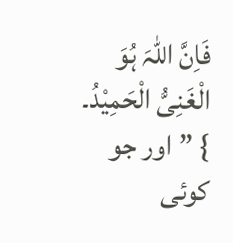فَاِنَّ اللّٰہَ ہُوَ الْغَنِیُّ الْحَمِیْدُ۔ } ”اور جو کوئی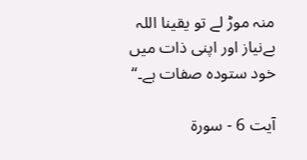منہ موڑ لے تو یقینا اللہ بےنیاز اور اپنی ذات میں خود ستودہ صفات ہے۔“

آیت 6 - سورۃ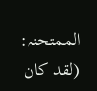الممتحنہ: (لقد كان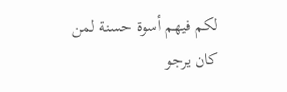لكم فيهم أسوة حسنة لمن كان يرجو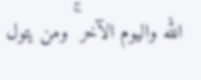الله واليوم الآخر ۚ ومن يتول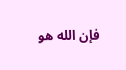فإن الله هو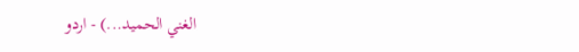الغني الحميد...) - اردو